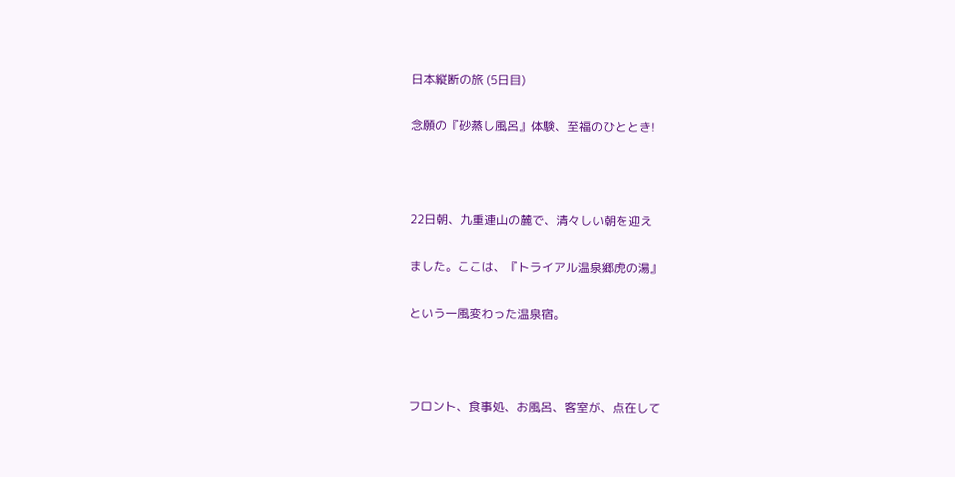日本縦断の旅 (5日目)

念願の『砂蒸し風呂』体験、至福のひととき!



22日朝、九重連山の麓で、清々しい朝を迎え

ました。ここは、『トライアル温泉郷虎の湯』

という一風変わった温泉宿。



フロント、食事処、お風呂、客室が、点在して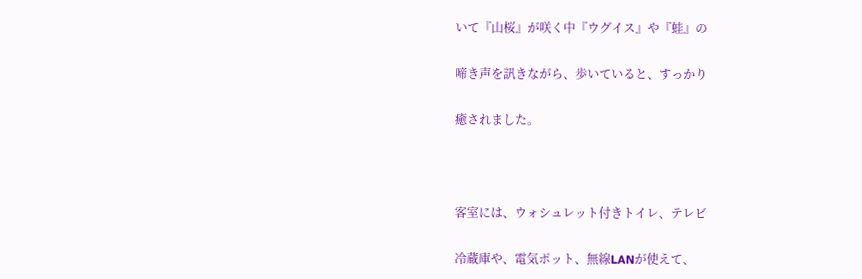いて『山桜』が咲く中『ウグイス』や『蛙』の

啼き声を訊きながら、歩いていると、すっかり

癒されました。



客室には、ウォシュレット付きトイレ、テレビ

冷蔵庫や、電気ポット、無線LANが使えて、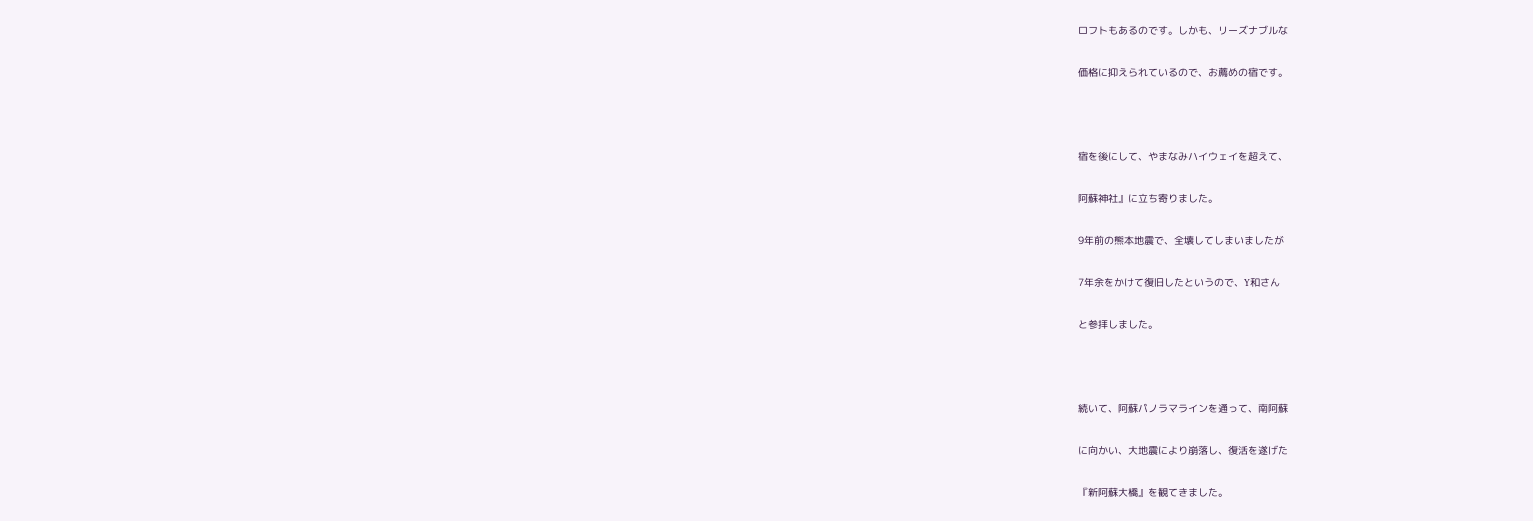ロフトもあるのです。しかも、リーズナブルな

価格に抑えられているので、お薦めの宿です。



宿を後にして、やまなみハイウェイを超えて、

阿蘇神社』に立ち寄りました。

9年前の熊本地震で、全壊してしまいましたが

7年余をかけて復旧したというので、Y和さん

と参拝しました。



続いて、阿蘇パノラマラインを通って、南阿蘇

に向かい、大地震により崩落し、復活を遂げた

『新阿蘇大橋』を観てきました。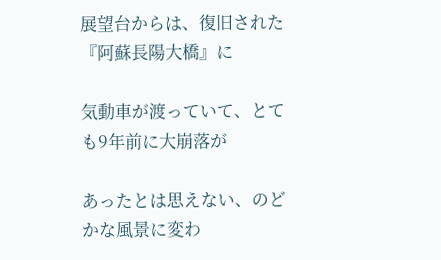展望台からは、復旧された『阿蘇長陽大橋』に

気動車が渡っていて、とても9年前に大崩落が

あったとは思えない、のどかな風景に変わ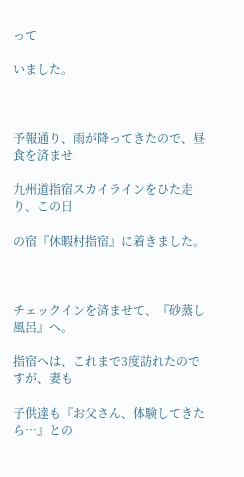って

いました。



予報通り、雨が降ってきたので、昼食を済ませ

九州道指宿スカイラインをひた走り、この日

の宿『休暇村指宿』に着きました。



チェックインを済ませて、『砂蒸し風呂』へ。

指宿へは、これまで3度訪れたのですが、妻も

子供達も『お父さん、体験してきたら…』との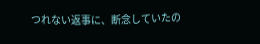つれない返事に、断念していたの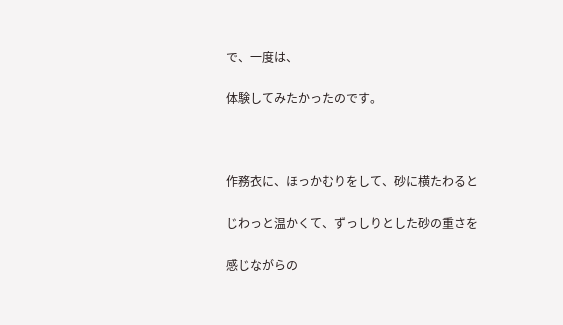で、一度は、

体験してみたかったのです。



作務衣に、ほっかむりをして、砂に横たわると

じわっと温かくて、ずっしりとした砂の重さを

感じながらの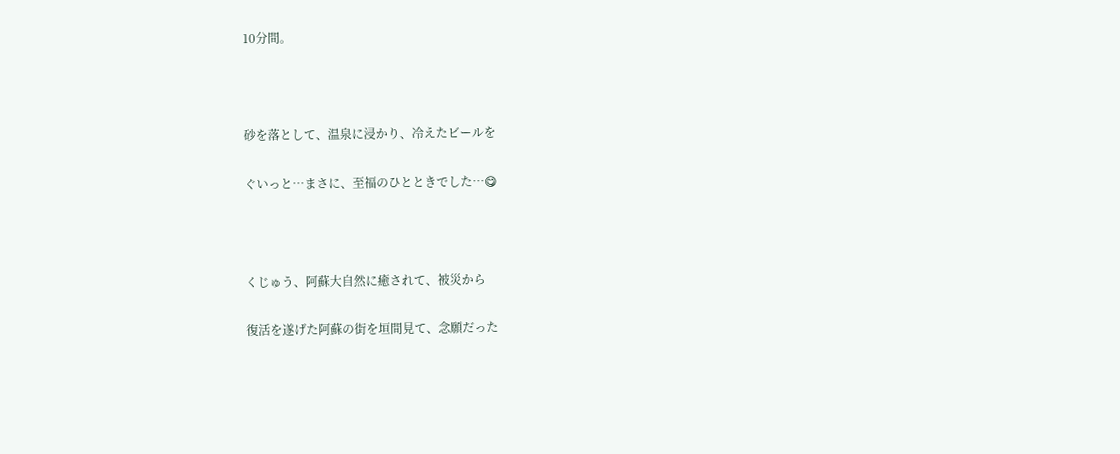10分間。



砂を落として、温泉に浸かり、冷えたビールを

ぐいっと…まさに、至福のひとときでした…😋



くじゅう、阿蘇大自然に癒されて、被災から

復活を遂げた阿蘇の街を垣間見て、念願だった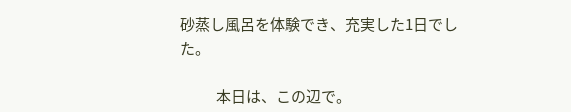砂蒸し風呂を体験でき、充実した1日でした。

            本日は、この辺で。